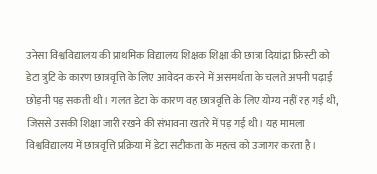उनेसा विश्वविद्यालय की प्राथमिक विद्यालय शिक्षक शिक्षा की छात्रा दियांद्रा फ्रिस्टी को डेटा त्रुटि के कारण छात्रवृत्ति के लिए आवेदन करने में असमर्थता के चलते अपनी पढ़ाई छोड़नी पड़ सकती थी। गलत डेटा के कारण वह छात्रवृत्ति के लिए योग्य नहीं रह गई थी, जिससे उसकी शिक्षा जारी रखने की संभावना खतरे में पड़ गई थी। यह मामला विश्वविद्यालय में छात्रवृत्ति प्रक्रिया में डेटा सटीकता के महत्व को उजागर करता है।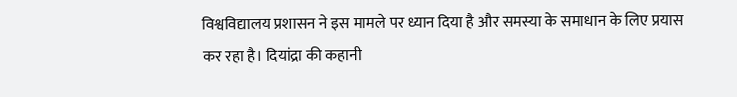विश्वविद्यालय प्रशासन ने इस मामले पर ध्यान दिया है और समस्या के समाधान के लिए प्रयास कर रहा है। दियांद्रा की कहानी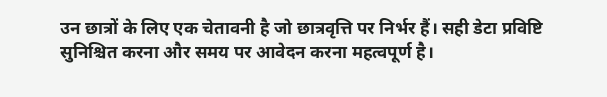उन छात्रों के लिए एक चेतावनी है जो छात्रवृत्ति पर निर्भर हैं। सही डेटा प्रविष्टि सुनिश्चित करना और समय पर आवेदन करना महत्वपूर्ण है।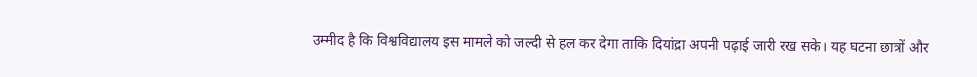उम्मीद है कि विश्वविद्यालय इस मामले को जल्दी से हल कर देगा ताकि दियांद्रा अपनी पढ़ाई जारी रख सके। यह घटना छात्रों और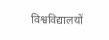विश्वविद्यालयों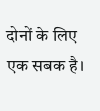दोनों के लिए एक सबक है।